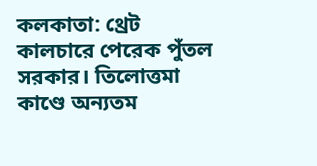কলকাতা: থ্রেট কালচারে পেরেক পুঁতল সরকার। তিলোত্তমা কাণ্ডে অন্যতম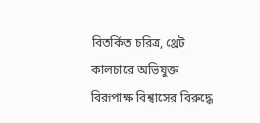বিতর্কিত চরিত্র, থ্রেট কালচারে অভিযুক্ত বিরূপাক্ষ বিশ্বাসের বিরুদ্ধে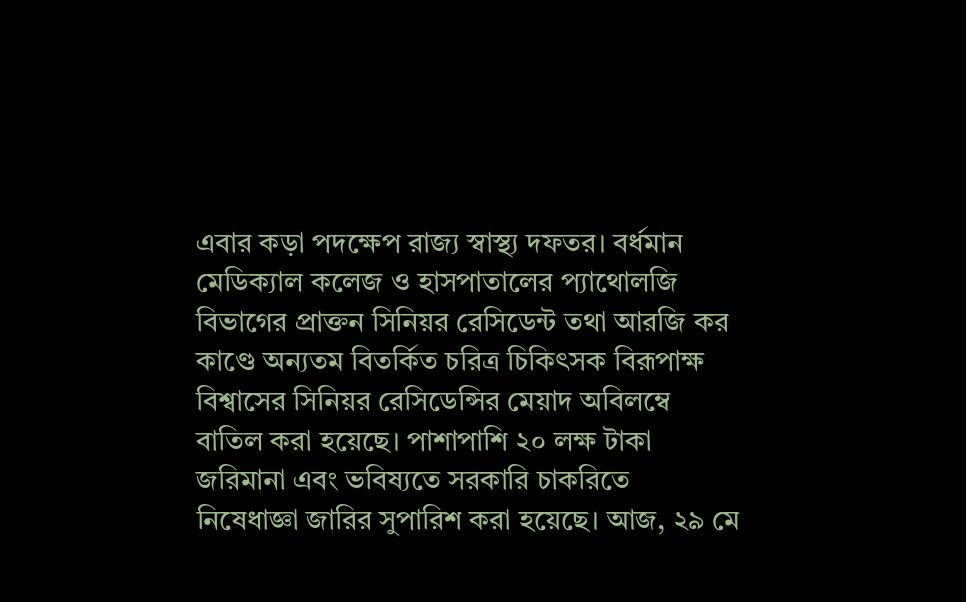এবার কড়া পদক্ষেপ রাজ্য স্বাস্থ্য দফতর। বর্ধমান মেডিক্যাল কলেজ ও হাসপাতালের প্যাথোলজি বিভাগের প্রাক্তন সিনিয়র রেসিডেন্ট তথা আরজি কর কাণ্ডে অন্যতম বিতর্কিত চরিত্র চিকিৎসক বিরূপাক্ষ বিশ্বাসের সিনিয়র রেসিডেন্সির মেয়াদ অবিলম্বে বাতিল করা হয়েছে। পাশাপাশি ২০ লক্ষ টাকা জরিমানা এবং ভবিষ্যতে সরকারি চাকরিতে নিষেধাজ্ঞা জারির সুপারিশ করা হয়েছে। আজ, ২৯ মে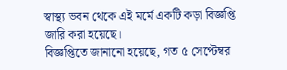স্বাস্থ্য ভবন থেকে এই মর্মে একটি কড়া বিজ্ঞপ্তি জারি করা হয়েছে।
বিজ্ঞপ্তিতে জানানো হয়েছে, গত ৫ সেপ্টেম্বর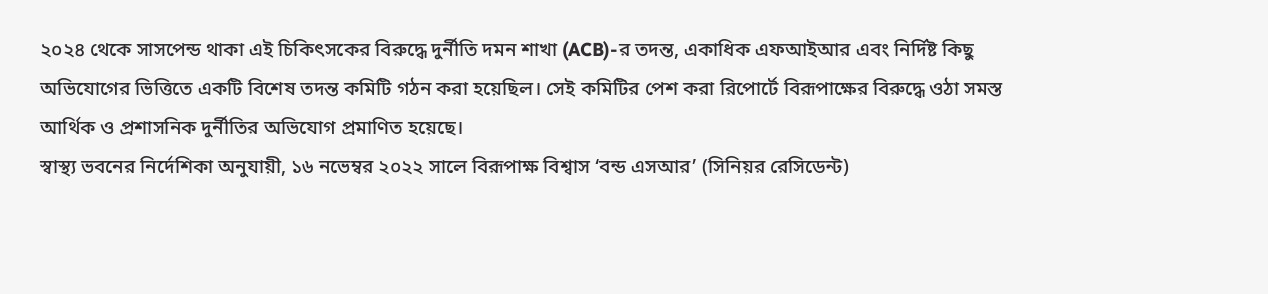২০২৪ থেকে সাসপেন্ড থাকা এই চিকিৎসকের বিরুদ্ধে দুর্নীতি দমন শাখা (ACB)-র তদন্ত, একাধিক এফআইআর এবং নির্দিষ্ট কিছু অভিযোগের ভিত্তিতে একটি বিশেষ তদন্ত কমিটি গঠন করা হয়েছিল। সেই কমিটির পেশ করা রিপোর্টে বিরূপাক্ষের বিরুদ্ধে ওঠা সমস্ত আর্থিক ও প্রশাসনিক দুর্নীতির অভিযোগ প্রমাণিত হয়েছে।
স্বাস্থ্য ভবনের নির্দেশিকা অনুযায়ী, ১৬ নভেম্বর ২০২২ সালে বিরূপাক্ষ বিশ্বাস ‘বন্ড এসআর’ (সিনিয়র রেসিডেন্ট)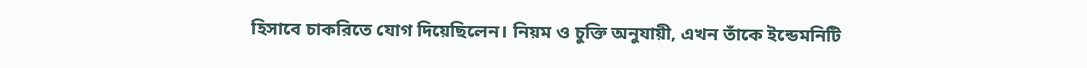হিসাবে চাকরিতে যোগ দিয়েছিলেন। নিয়ম ও চুক্তি অনুযায়ী, এখন তাঁকে ইন্ডেমনিটি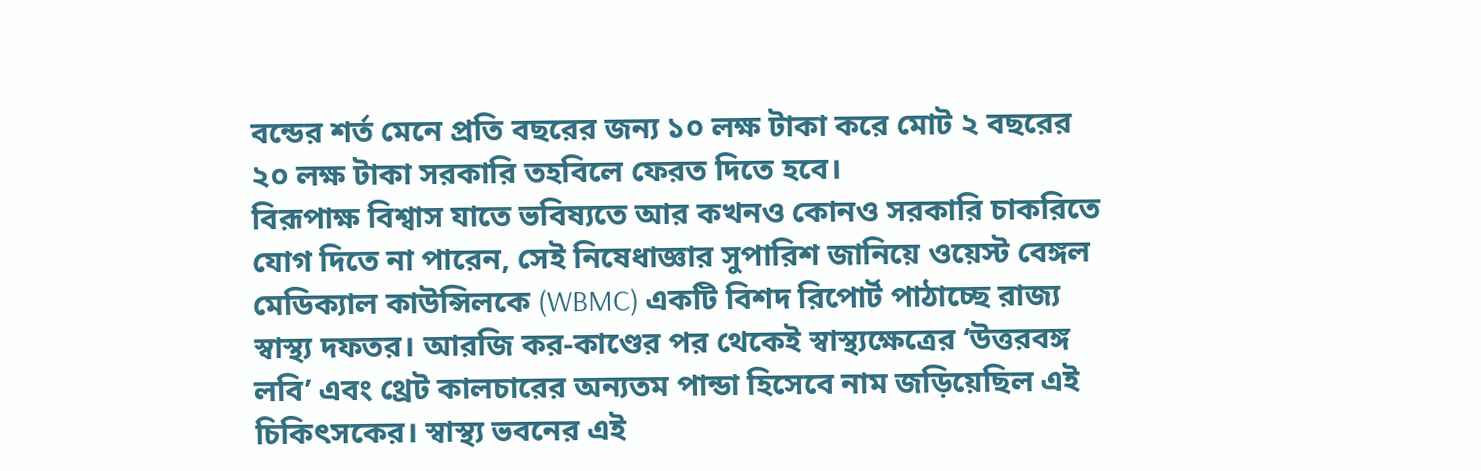বন্ডের শর্ত মেনে প্রতি বছরের জন্য ১০ লক্ষ টাকা করে মোট ২ বছরের ২০ লক্ষ টাকা সরকারি তহবিলে ফেরত দিতে হবে।
বিরূপাক্ষ বিশ্বাস যাতে ভবিষ্যতে আর কখনও কোনও সরকারি চাকরিতে যোগ দিতে না পারেন, সেই নিষেধাজ্ঞার সুপারিশ জানিয়ে ওয়েস্ট বেঙ্গল মেডিক্যাল কাউন্সিলকে (WBMC) একটি বিশদ রিপোর্ট পাঠাচ্ছে রাজ্য স্বাস্থ্য দফতর। আরজি কর-কাণ্ডের পর থেকেই স্বাস্থ্যক্ষেত্রের ‘উত্তরবঙ্গ লবি’ এবং থ্রেট কালচারের অন্যতম পান্ডা হিসেবে নাম জড়িয়েছিল এই চিকিৎসকের। স্বাস্থ্য ভবনের এই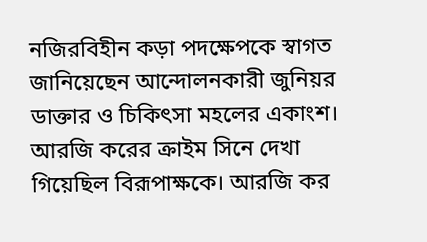নজিরবিহীন কড়া পদক্ষেপকে স্বাগত জানিয়েছেন আন্দোলনকারী জুনিয়র ডাক্তার ও চিকিৎসা মহলের একাংশ।
আরজি করের ক্রাইম সিনে দেখা গিয়েছিল বিরূপাক্ষকে। আরজি কর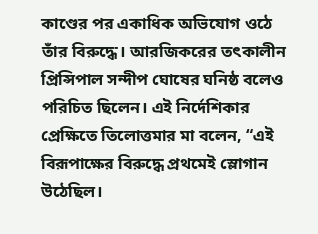কাণ্ডের পর একাধিক অভিযোগ ওঠে তাঁর বিরুদ্ধে। আরজিকরের তৎকালীন প্রিন্সিপাল সন্দীপ ঘোষের ঘনিষ্ঠ বলেও পরিচিত ছিলেন। এই নির্দেশিকার প্রেক্ষিতে তিলোত্তমার মা বলেন, “এই বিরূপাক্ষের বিরুদ্ধে প্রথমেই স্লোগান উঠেছিল।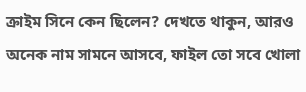ক্রাইম সিনে কেন ছিলেন? দেখতে থাকুন, আরও অনেক নাম সামনে আসবে, ফাইল তো সবে খোলা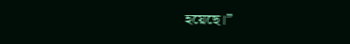হয়েছে।”